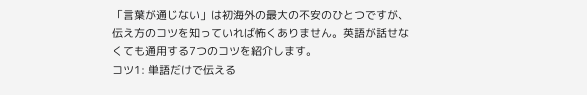「言葉が通じない」は初海外の最大の不安のひとつですが、伝え方のコツを知っていれば怖くありません。英語が話せなくても通用する7つのコツを紹介します。
コツ1: 単語だけで伝える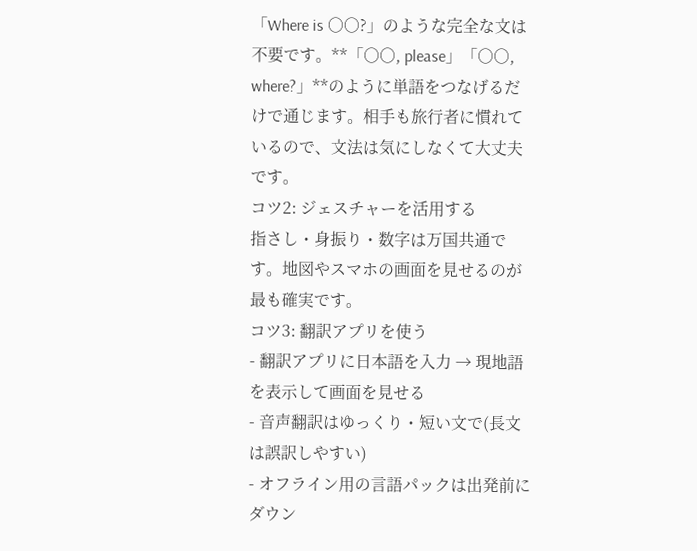「Where is ○○?」のような完全な文は不要です。**「○○, please」「○○, where?」**のように単語をつなげるだけで通じます。相手も旅行者に慣れているので、文法は気にしなくて大丈夫です。
コツ2: ジェスチャーを活用する
指さし・身振り・数字は万国共通です。地図やスマホの画面を見せるのが最も確実です。
コツ3: 翻訳アプリを使う
- 翻訳アプリに日本語を入力 → 現地語を表示して画面を見せる
- 音声翻訳はゆっくり・短い文で(長文は誤訳しやすい)
- オフライン用の言語パックは出発前にダウン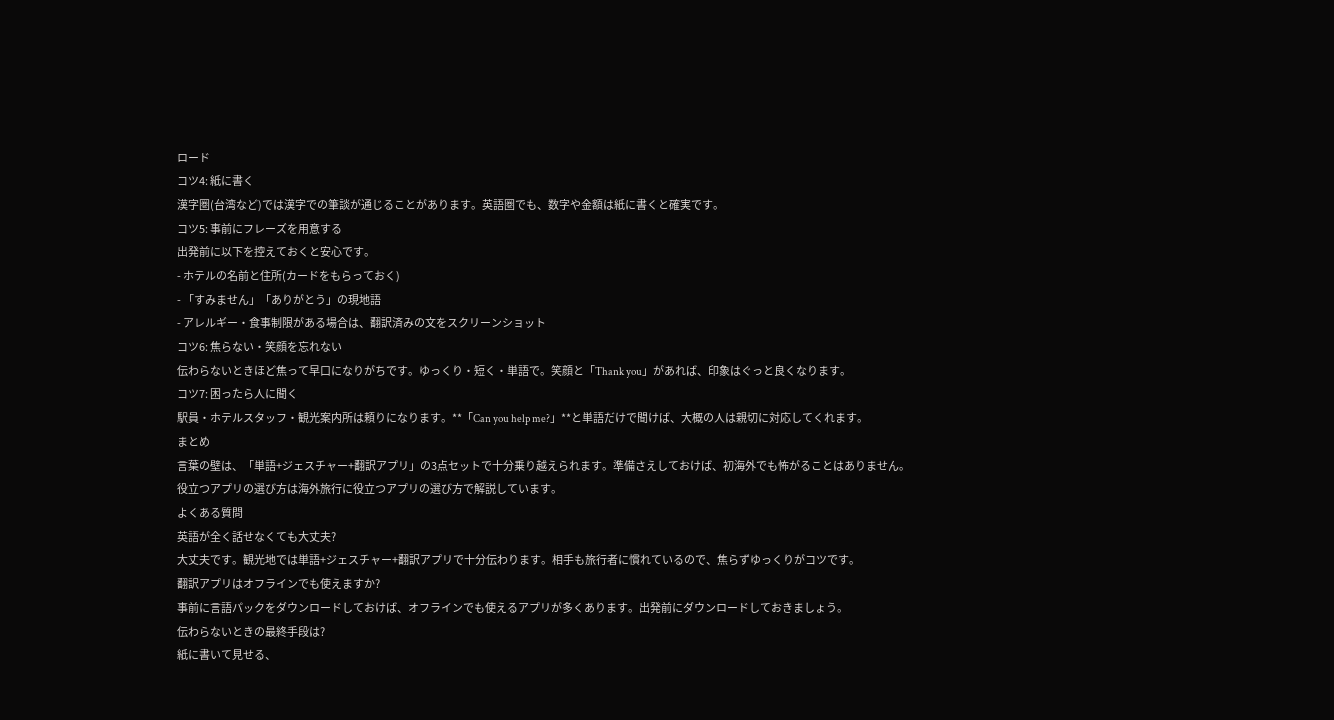ロード
コツ4: 紙に書く
漢字圏(台湾など)では漢字での筆談が通じることがあります。英語圏でも、数字や金額は紙に書くと確実です。
コツ5: 事前にフレーズを用意する
出発前に以下を控えておくと安心です。
- ホテルの名前と住所(カードをもらっておく)
- 「すみません」「ありがとう」の現地語
- アレルギー・食事制限がある場合は、翻訳済みの文をスクリーンショット
コツ6: 焦らない・笑顔を忘れない
伝わらないときほど焦って早口になりがちです。ゆっくり・短く・単語で。笑顔と「Thank you」があれば、印象はぐっと良くなります。
コツ7: 困ったら人に聞く
駅員・ホテルスタッフ・観光案内所は頼りになります。**「Can you help me?」**と単語だけで聞けば、大概の人は親切に対応してくれます。
まとめ
言葉の壁は、「単語+ジェスチャー+翻訳アプリ」の3点セットで十分乗り越えられます。準備さえしておけば、初海外でも怖がることはありません。
役立つアプリの選び方は海外旅行に役立つアプリの選び方で解説しています。
よくある質問
英語が全く話せなくても大丈夫?
大丈夫です。観光地では単語+ジェスチャー+翻訳アプリで十分伝わります。相手も旅行者に慣れているので、焦らずゆっくりがコツです。
翻訳アプリはオフラインでも使えますか?
事前に言語パックをダウンロードしておけば、オフラインでも使えるアプリが多くあります。出発前にダウンロードしておきましょう。
伝わらないときの最終手段は?
紙に書いて見せる、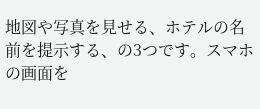地図や写真を見せる、ホテルの名前を提示する、の3つです。スマホの画面を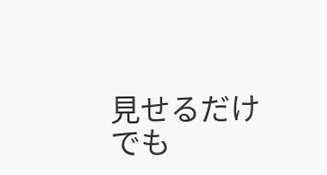見せるだけでも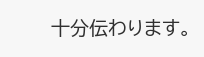十分伝わります。